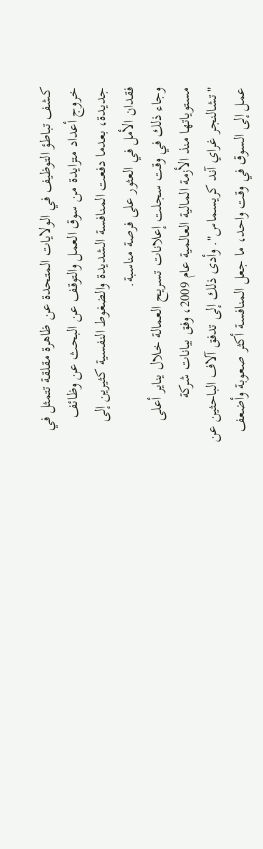كشف تباطؤ التوظيف في الولايات المتحدة عن ظاهرة مقلقة تتمثل في خروج أعداد متزايدة من سوق العمل والتوقف عن البحث عن وظائف جديدة، بعدما دفعت المنافسة الشديدة والضغوط النفسية كثيرين إلى فقدان الأمل في العثور على فرصة مناسبة.
وجاء ذلك في وقت سجلت إعلانات تسريح العمالة خلال يناير أعلى مستوياتها منذ الأزمة المالية العالمية عام 2009، وفق بيانات شركة "تشالنجر غراي آند كريسماس". وأدى ذلك إلى تدفق آلاف الباحثين عن عمل إلى السوق في وقت واحد، ما جعل المنافسة أكثر صعوبة وأضعف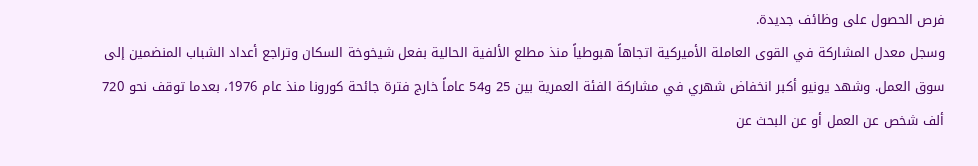فرص الحصول على وظائف جديدة.
وسجل معدل المشاركة في القوى العاملة الأميركية اتجاهاً هبوطياً منذ مطلع الألفية الحالية بفعل شيخوخة السكان وتراجع أعداد الشباب المنضمين إلى سوق العمل. وشهد يونيو أكبر انخفاض شهري في مشاركة الفئة العمرية بين 25 و54 عاماً خارج فترة جائحة كورونا منذ عام 1976، بعدما توقف نحو 720 ألف شخص عن العمل أو عن البحث عن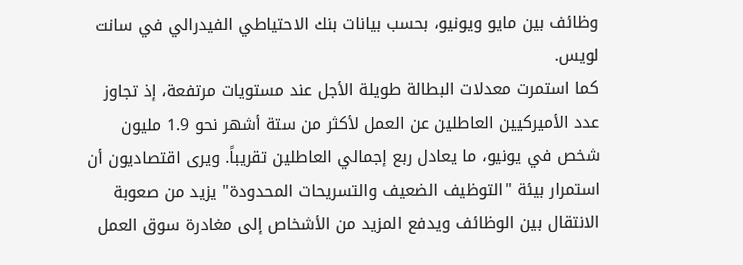وظائف بين مايو ويونيو، بحسب بيانات بنك الاحتياطي الفيدرالي في سانت لويس.
كما استمرت معدلات البطالة طويلة الأجل عند مستويات مرتفعة، إذ تجاوز عدد الأميركيين العاطلين عن العمل لأكثر من ستة أشهر نحو 1.9 مليون شخص في يونيو، ما يعادل ربع إجمالي العاطلين تقريباً. ويرى اقتصاديون أن استمرار بيئة "التوظيف الضعيف والتسريحات المحدودة" يزيد من صعوبة الانتقال بين الوظائف ويدفع المزيد من الأشخاص إلى مغادرة سوق العمل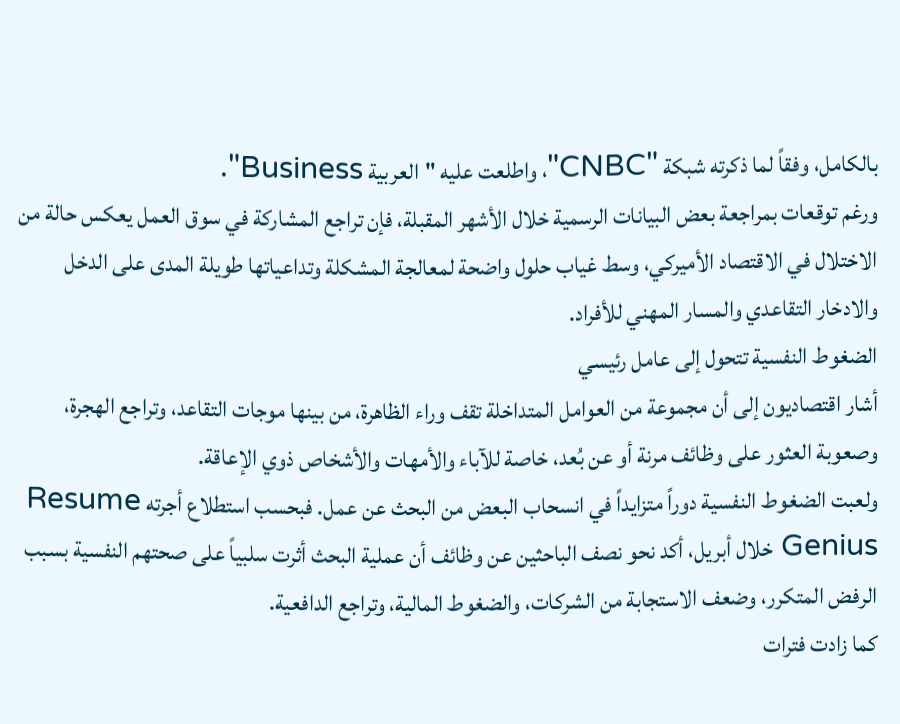بالكامل، وفقاً لما ذكرته شبكة "CNBC"، واطلعت عليه "العربية Business".
ورغم توقعات بمراجعة بعض البيانات الرسمية خلال الأشهر المقبلة، فإن تراجع المشاركة في سوق العمل يعكس حالة من الاختلال في الاقتصاد الأميركي، وسط غياب حلول واضحة لمعالجة المشكلة وتداعياتها طويلة المدى على الدخل والادخار التقاعدي والمسار المهني للأفراد.
الضغوط النفسية تتحول إلى عامل رئيسي
أشار اقتصاديون إلى أن مجموعة من العوامل المتداخلة تقف وراء الظاهرة، من بينها موجات التقاعد، وتراجع الهجرة، وصعوبة العثور على وظائف مرنة أو عن بُعد، خاصة للآباء والأمهات والأشخاص ذوي الإعاقة.
ولعبت الضغوط النفسية دوراً متزايداً في انسحاب البعض من البحث عن عمل. فبحسب استطلاع أجرته Resume Genius خلال أبريل، أكد نحو نصف الباحثين عن وظائف أن عملية البحث أثرت سلبياً على صحتهم النفسية بسبب الرفض المتكرر، وضعف الاستجابة من الشركات، والضغوط المالية، وتراجع الدافعية.
كما زادت فترات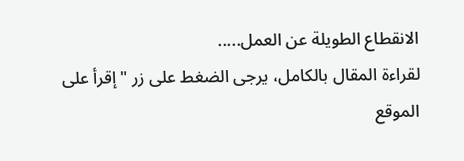الانقطاع الطويلة عن العمل.....
لقراءة المقال بالكامل، يرجى الضغط على زر "إقرأ على الموقع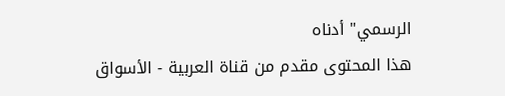الرسمي" أدناه
هذا المحتوى مقدم من قناة العربية - الأسواق